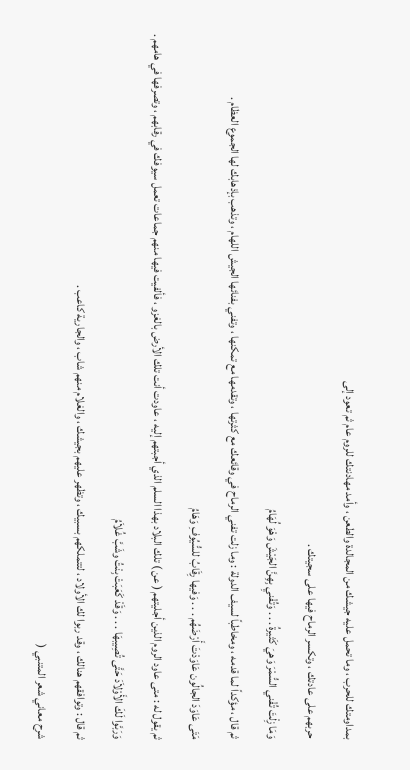بمداومتك للحرب ، وما تحمل عليه جيشك من المجالدة والطعن ، وأمد مهادنتك للروم عام ثم تعود إلى
حربهم على عادتك ، وتكسر الرماح فيها على سجيتك .
وَمَا زِلْتَ تُفْني السُّمْرَ وَهيَ كَثيرةُ . . . وَتُفْنيِ بِهِنَّ الجَيْشَ وَهْوَ لُهَامُ
ثم قال ، مؤكداً لما قدمه ، ومخاطباً لسيف الدولة : وما زلت تفني الرماح في وقائعك مع كثرتها ، وتقدمها مع تمكنها ، وتفني بفنائها الجيش اللهام ، وتذهب بإذهابك لها الجموع العظام .
مَتَى عَاوَدَ الجالُون عَاوَدْتَ أَرْضَهُم . . . وَفيها رِقَابُ للسُّيُوفِ وَهَامُ
ثم يقول له : متى عاود الروم الذين أجليتهم ( عن ) تلك البلاد بهذا السلم الذي أجبتهم إليه ، عاودت أنت تلك الأرض بالغزو ، فألفيت فيها منهم جماعات تعمل سيوفك في رقابهم ، وتصرفها في هامهم .
وَرَبَّوا لَكَ الأَوْلاَدَ حَتَّى تُصِيبهَا . . . وَقَدْ كَعَبَتْ بِنْتُ وشَبَّ غُلاَمُ
ثم قال : وتوافقهم هنالك ، وقد ربوا لك الأولاد ، لتتملكهم بسبيك ، وتظهر عليهم بجيشك ، والغلام منهم شاب ، والجارية كاعب .
شرح معاني شعر المتنبي (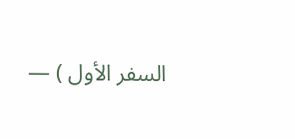السفر الأول ) —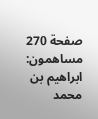صفحة 270
مساهمون: ابراهيم بن محمد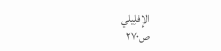الإِفلِيلي
ص٢٧٠